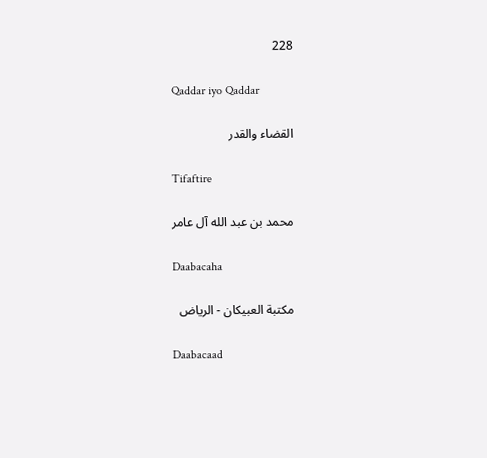228

Qaddar iyo Qaddar

القضاء والقدر

Tifaftire

محمد بن عبد الله آل عامر

Daabacaha

مكتبة العبيكان - الرياض

Daabacaad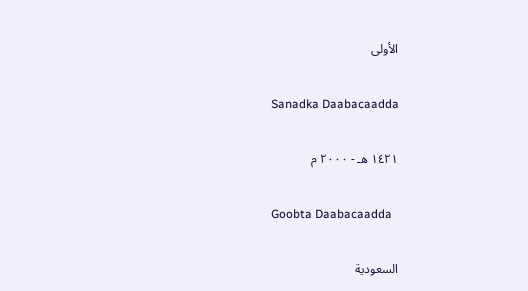الأولى

Sanadka Daabacaadda

١٤٢١ هـ - ٢٠٠٠ م

Goobta Daabacaadda

السعودية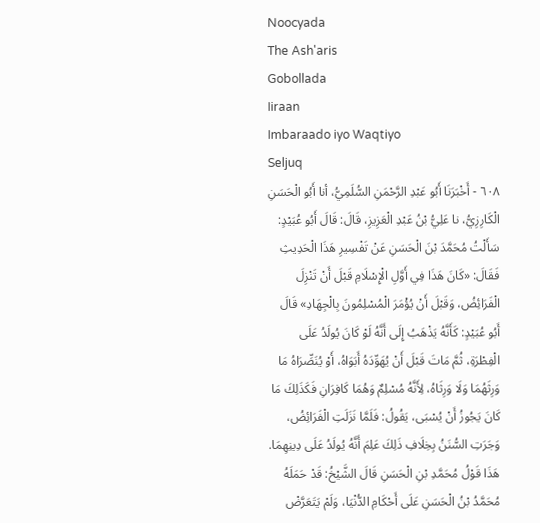Noocyada
The Ash'aris
Gobollada
Iiraan
Imbaraado iyo Waqtiyo
Seljuq
٦٠٨ - أَخْبَرَنَا أَبُو عَبْدِ الرَّحْمَنِ السُّلَمِيُّ، أنا أَبُو الْحَسَنِ الْكَارِزِيُّ، نا عَلِيُّ بْنُ عَبْدِ الْعَزِيزِ، قَالَ: قَالَ أَبُو عُبَيْدٍ: سَأَلْتُ مُحَمَّدَ بْنَ الْحَسَنِ عَنْ تَفْسِيرِ هَذَا الْحَدِيثِ فَقَالَ: «كَانَ هَذَا فِي أَوَّلِ الْإِسْلَامِ قَبْلَ أَنْ تَنْزِلَ الْفَرَائِضُ، وَقَبْلَ أَنْ يُؤْمَرَ الْمُسْلِمُونَ بِالْجِهَادِ» قَالَ أَبُو عُبَيْدٍ: كَأَنَّهُ يَذْهَبُ إِلَى أَنَّهُ لَوْ كَانَ يُولَدُ عَلَى الْفِطْرَةِ، ثُمَّ مَاتَ قَبْلَ أَنْ يُهَوِّدَهُ أَبَوَاهُ، أَوْ يُنَصِّرَاهُ مَا وَرِثَهُمَا وَلَا وَرِثَاهُ، لِأَنَّهُ مُسْلِمٌ وَهُمَا كَافِرَانِ فَكَذَلِكَ مَا كَانَ يَجُوزُ أَنْ يُسْبَى، يَقُولُ: فَلَمَّا نَزَلَتِ الْفَرَائِضُ، وَجَرَتِ السُّنَنُ بِخِلَافِ ذَلِكَ عَلِمَ أَنَّهُ يُولَدُ عَلَى دِينِهِمَا. هَذَا قَوْلُ مُحَمَّدِ بْنِ الْحَسَنِ قَالَ الشَّيْخُ: قَدْ حَمَلَهُ مُحَمَّدُ بْنُ الْحَسَنِ عَلَى أَحْكَامِ الدُّنْيَا، وَلَمْ يَتَعَرَّضْ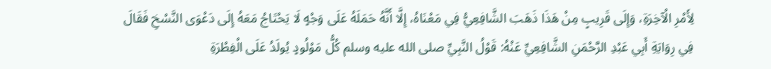لِأَمْرِ الْآخِرَةِ، وَإِلَى قَرِيبٍ مِنْ هَذَا ذَهَبَ الشَّافِعِيُّ فِي مَعْنَاهُ، إِلَّا أَنَّهُ حَمَلَهُ عَلَى وَجْهٍ لَا يَحْتَاجُ مَعَهُ إِلَى دَعْوَى النَّسْخِ فَقَالَ فِي رِوَايَةِ أَبِي عَبْدِ الرَّحْمَنِ الشَّافِعِيِّ عَنْهُ: قَوْلُ النَّبِيِّ صلى الله عليه وسلم كُلُّ مَوْلُودٍ يُولَدُ عَلَى الْفِطْرَةِ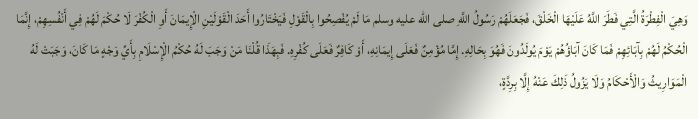وَهِيَ الْفِطْرَةُ الَّتِي فَطَرَ اللَّهُ عَلَيْهَا الْخَلْقَ، فَجَعَلَهُمْ رَسُولُ اللَّهِ صلى الله عليه وسلم مَا لَمْ يُفْصِحُوا بِالْقَوْلِ فَيَخْتَارُوا أَحَدَ الْقَوْلَيْنِ الْإِيمَانَ أَوِ الْكُفْرَ لَا حُكْمَ لَهُمْ فِي أَنْفُسِهِمْ، إِنَّمَا الْحُكْمُ لَهُمْ بِآبَائِهِمْ فَمَا كَانَ آبَاؤُهُمْ يَوْمَ يُولَدُونَ فَهُوَ بِحَالِهِ. إِمَّا مُؤْمِنٌ فَعَلَى إِيمَانِهِ، أَوْ كَافِرٌ فَعَلَى كُفْرِهِ. فَبِهَذَا قُلْنَا مَنْ وَجَبَ لَهُ حُكْمُ الْإِسْلَامِ بِأَيِّ وَجْهٍ مَا كَانَ، وَجَبَتْ لَهُ الْمَوَارِيثُ وَالْأَحْكَامُ وَلَا يَزُولُ ذَلِكَ عَنْهُ إِلَّا بِرِدَّةٍ،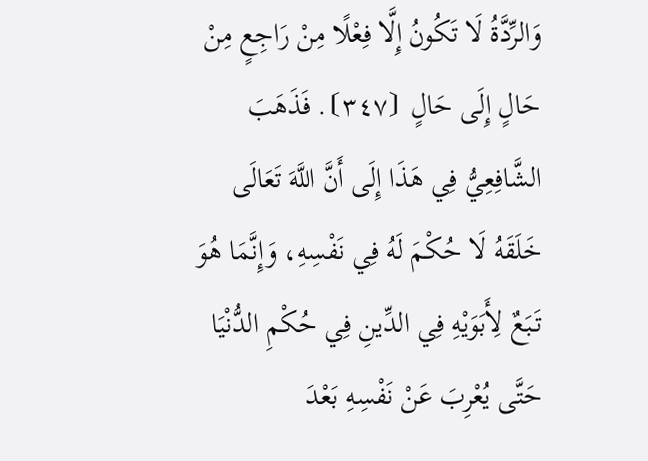وَالرِّدَّةُ لَا تَكُونُ إِلَّا فِعْلًا مِنْ رَاجِعٍ مِنْ حَالٍ إِلَى حَالٍ ⦗٣٤٧⦘. فَذَهَبَ الشَّافِعِيُّ فِي هَذَا إِلَى أَنَّ اللَّهَ تَعَالَى خَلَقَهُ لَا حُكْمَ لَهُ فِي نَفْسِهِ، وَإِنَّمَا هُوَ تَبَعٌ لِأَبَوَيْهِ فِي الدِّينِ فِي حُكْمِ الدُّنْيَا حَتَّى يُعْرِبَ عَنْ نَفْسِهِ بَعْدَ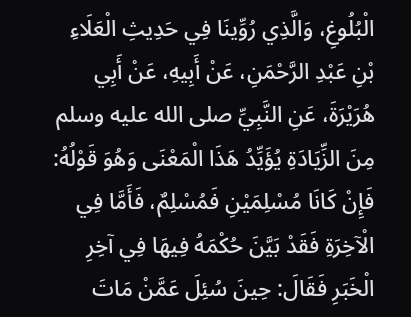الْبُلُوغِ، وَالَّذِي رُوِّينَا فِي حَدِيثِ الْعَلَاءِ بْنِ عَبْدِ الرَّحْمَنِ، عَنْ أَبِيهِ، عَنْ أَبِي هُرَيْرَةَ، عَنِ النَّبِيِّ صلى الله عليه وسلم مِنَ الزِّيَادَةِ يُؤَيِّدُ هَذَا الْمَعْنَى وَهُوَ قَوْلُهُ: فَإِنْ كَانَا مُسْلِمَيْنِ فَمُسْلِمٌ، فَأَمَّا فِي الْآخِرَةِ فَقَدْ بَيَّنَ حُكْمَهُ فِيهَا فِي آخِرِ الْخَبَرِ فَقَالَ: حِينَ سُئِلَ عَمَّنْ مَاتَ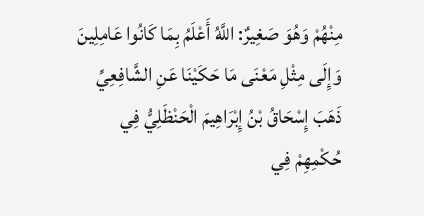مِنْهُمْ وَهُوَ صَغِيرٌ: اللَّهُ أَعْلَمُ بِمَا كَانُوا عَامِلِينَ وَإِلَى مِثْلِ مَعْنَى مَا حَكَيْنَا عَنِ الشَّافِعِيِّ ذَهَبَ إِسْحَاقُ بْنُ إِبْرَاهِيمَ الْحَنْظَلِيُّ فِي حُكْمِهِمْ فِي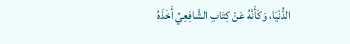الدُّنْيَا، وَكَأَنَّهُ عَنْ كِتَابِ الشَّافِعِيِّ أَخَذَهُ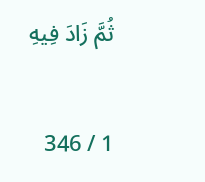ثُمَّ زَادَ فِيهِ

1 / 346